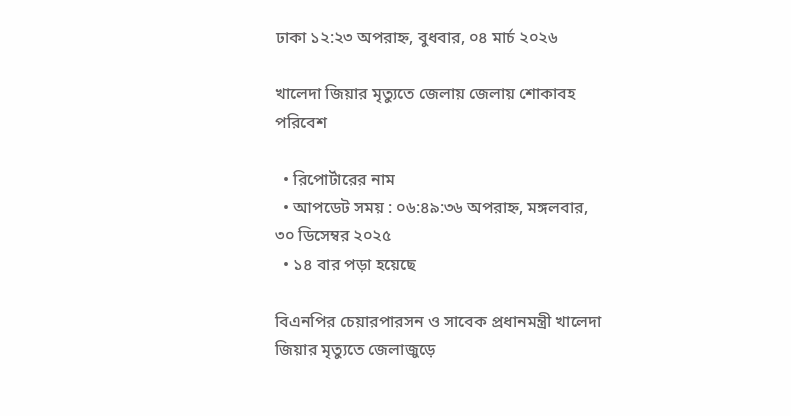ঢাকা ১২:২৩ অপরাহ্ন, বুধবার, ০৪ মার্চ ২০২৬

খালেদা জিয়ার মৃত্যুতে জেলায় জেলায় শোকাবহ পরিবেশ

  • রিপোর্টারের নাম
  • আপডেট সময় : ০৬:৪৯:৩৬ অপরাহ্ন, মঙ্গলবার, ৩০ ডিসেম্বর ২০২৫
  • ১৪ বার পড়া হয়েছে

বিএনপির চেয়ারপারসন ও সাবেক প্রধানমন্ত্রী খালেদা জিয়ার মৃত্যুতে জেলাজুড়ে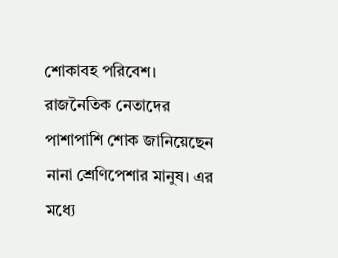শোকাবহ পরিবেশ। রাজনৈতিক নেতাদের পাশাপাশি শোক জানিয়েছেন নানা শ্রেণিপেশার মানুষ। এর মধ্যে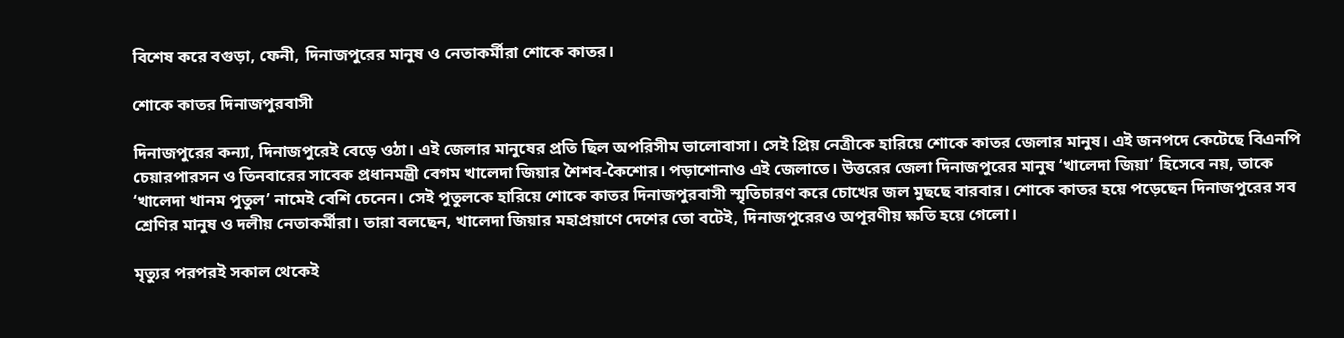বিশেষ করে বগুড়া, ফেনী, দিনাজপুরের মানুষ ও নেতাকর্মীরা শোকে কাতর।

শোকে কাতর দিনাজপুরবাসী

দিনাজপুরের কন্যা, দিনাজপুরেই বেড়ে ওঠা। এই জেলার মানুষের প্রতি ছিল অপরিসীম ভালোবাসা। সেই প্রিয় নেত্রীকে হারিয়ে শোকে কাতর জেলার মানুষ। এই জনপদে কেটেছে বিএনপি চেয়ারপারসন ও তিনবারের সাবেক প্রধানমন্ত্রী বেগম খালেদা জিয়ার শৈশব-কৈশোর। পড়াশোনাও এই জেলাতে। উত্তরের জেলা দিনাজপুরের মানুষ ‘খালেদা জিয়া’ হিসেবে নয়, তাকে ‘খালেদা খানম পুতুল’ নামেই বেশি চেনেন। সেই পুতুলকে হারিয়ে শোকে কাতর দিনাজপুরবাসী স্মৃতিচারণ করে চোখের জল মুছছে বারবার। শোকে কাতর হয়ে পড়েছেন দিনাজপুরের সব শ্রেণির মানুষ ও দলীয় নেতাকর্মীরা। তারা বলছেন, খালেদা জিয়ার মহাপ্রয়াণে দেশের তো বটেই, দিনাজপুরেরও অপূরণীয় ক্ষতি হয়ে গেলো।

মৃত্যুর পরপরই সকাল থেকেই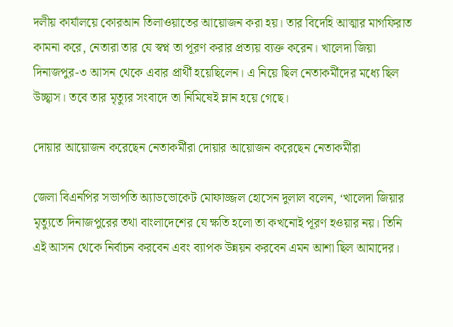দলীয় কার্যালয়ে কোরআন তিলাওয়াতের আয়োজন করা হয়। তার বিদেহি আত্মার মাগফিরাত কামনা করে, নেতারা তার যে স্বপ্ন তা পূরণ করার প্রত্যয় ব্যক্ত করেন। খালেদা জিয়া দিনাজপুর-৩ আসন থেকে এবার প্রার্থী হয়েছিলেন। এ নিয়ে ছিল নেতাকর্মীদের মধ্যে ছিল উচ্ছ্বাস। তবে তার মৃত্যুর সংবাদে তা নিমিষেই ম্লান হয়ে গেছে।

দোয়ার আয়োজন করেছেন নেতাকর্মীরা দোয়ার আয়োজন করেছেন নেতাকর্মীরা

জেলা বিএনপির সভাপতি অ্যাডভোকেট মোফাজ্জল হোসেন দুলাল বলেন, ‘খালেদা জিয়ার মৃত্যুতে দিনাজপুরের তথা বাংলাদেশের যে ক্ষতি হলো তা কখনোই পূরণ হওয়ার নয়। তিনি এই আসন থেকে নির্বাচন করবেন এবং ব্যাপক উন্নয়ন করবেন এমন আশা ছিল আমাদের।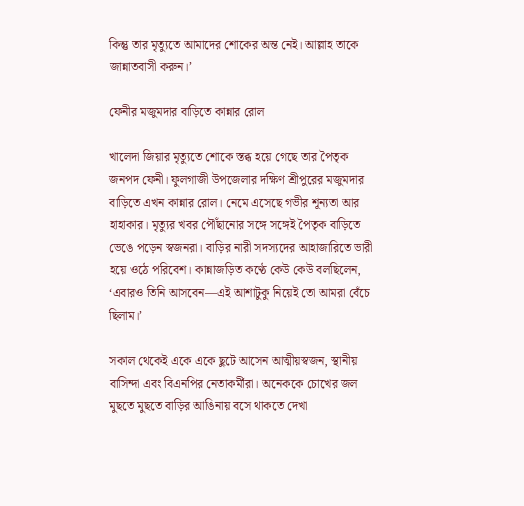কিন্তু তার মৃত্যুতে আমাদের শোকের অন্ত নেই। আল্লাহ তাকে জান্নাতবাসী করুন।’

ফেনীর মজুমদার বাড়িতে কান্নার রোল

খালেদা জিয়ার মৃত্যুতে শোকে স্তব্ধ হয়ে গেছে তার পৈতৃক জনপদ ফেনী। ফুলগাজী উপজেলার দক্ষিণ শ্রীপুরের মজুমদার বাড়িতে এখন কান্নার রোল। নেমে এসেছে গভীর শূন্যতা আর হাহাকার। মৃত্যুর খবর পৌঁছানোর সঙ্গে সঙ্গেই পৈতৃক বাড়িতে ভেঙে পড়েন স্বজনরা। বাড়ির নারী সদস্যদের আহাজারিতে ভারী হয়ে ওঠে পরিবেশ। কান্নাজড়িত কণ্ঠে কেউ কেউ বলছিলেন, ‘এবারও তিনি আসবেন—এই আশাটুকু নিয়েই তো আমরা বেঁচে ছিলাম।’

সকাল থেকেই একে একে ছুটে আসেন আত্মীয়স্বজন, স্থানীয় বাসিন্দা এবং বিএনপির নেতাকর্মীরা। অনেককে চোখের জল মুছতে মুছতে বাড়ির আঙিনায় বসে থাকতে দেখা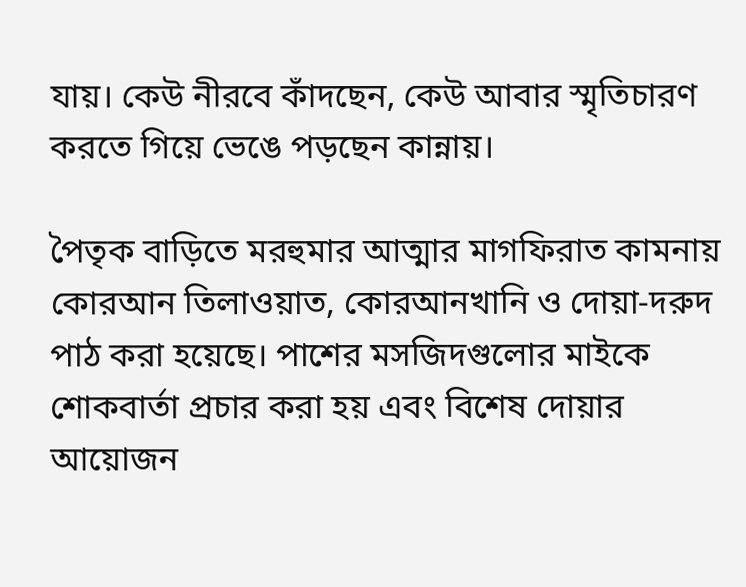যায়। কেউ নীরবে কাঁদছেন, কেউ আবার স্মৃতিচারণ করতে গিয়ে ভেঙে পড়ছেন কান্নায়।

পৈতৃক বাড়িতে মরহুমার আত্মার মাগফিরাত কামনায় কোরআন তিলাওয়াত, কোরআনখানি ও দোয়া-দরুদ পাঠ করা হয়েছে। পাশের মসজিদগুলোর মাইকে শোকবার্তা প্রচার করা হয় এবং বিশেষ দোয়ার আয়োজন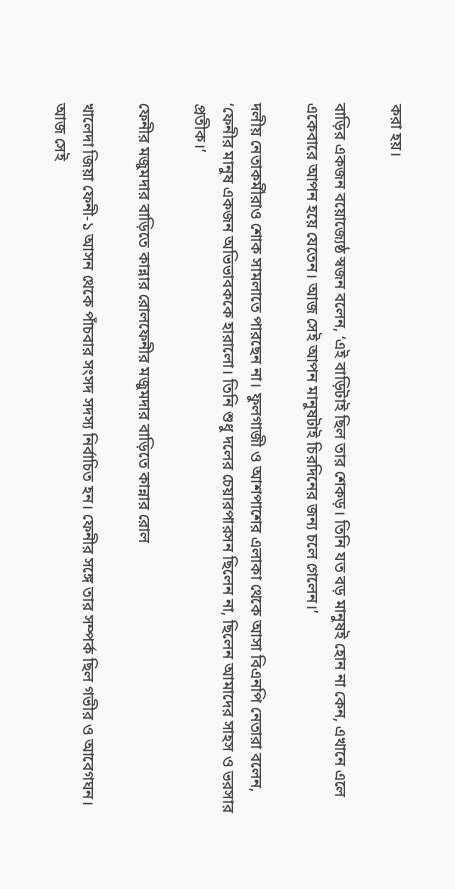করা হয়।

বাড়ির একজন বয়োজ্যেষ্ঠ স্বজন বলেন, ‘এই বাড়িটাই ছিল তার শেকড়। তিনি যত বড় মানুষই হোন না কেন, এখানে এলে একেবারে আপন হয়ে যেতেন। আজ সেই আপন মানুষটাই চিরদিনের জন্য চলে গেলেন।’

দলীয় নেতাকর্মীরাও শোক সামলাতে পারছেন না। ফুলগাজী ও আশপাশের এলাকা থেকে আসা বিএনপি নেতারা বলেন, ‘ফেনীর মানুষ একজন অভিভাবককে হারালো। তিনি শুধু দলের চেয়ারপারসন ছিলেন না, ছিলেন আমাদের সাহস ও ভরসার প্রতীক।’

ফেনীর মজুমদার বাড়িতে কান্নার রোলফেনীর মজুমদার বাড়িতে কান্নার রোল

খালেদা জিয়া ফেনী-১ আসন থেকে পাঁচবার সংসদ সদস্য নির্বাচিত হন। ফেনীর সঙ্গে তার সম্পর্ক ছিল গভীর ও আবেগঘন। আজ সেই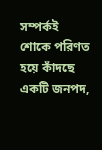সম্পর্কই শোকে পরিণত হয়ে কাঁদছে একটি জনপদ,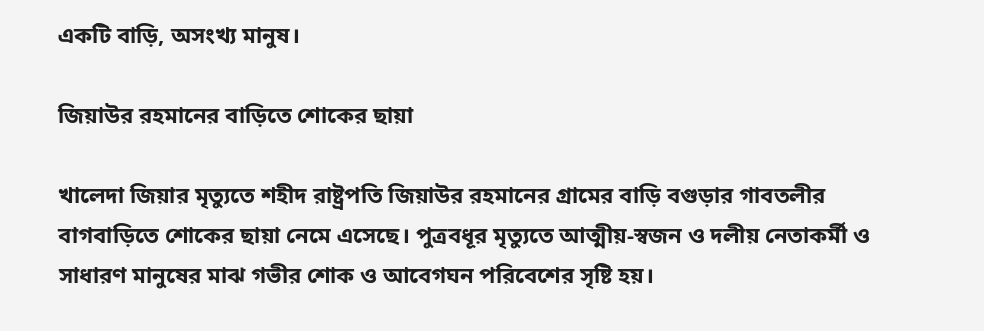একটি বাড়ি, অসংখ্য মানুষ।

জিয়াউর রহমানের বাড়িতে শোকের ছায়া

খালেদা জিয়ার মৃত্যুতে শহীদ রাষ্ট্রপতি জিয়াউর রহমানের গ্রামের বাড়ি বগুড়ার গাবতলীর বাগবাড়িতে শোকের ছায়া নেমে এসেছে। পুত্রবধূর মৃত্যুতে আত্মীয়-স্বজন ও দলীয় নেতাকর্মী ও সাধারণ মানুষের মাঝ গভীর শোক ও আবেগঘন পরিবেশের সৃষ্টি হয়।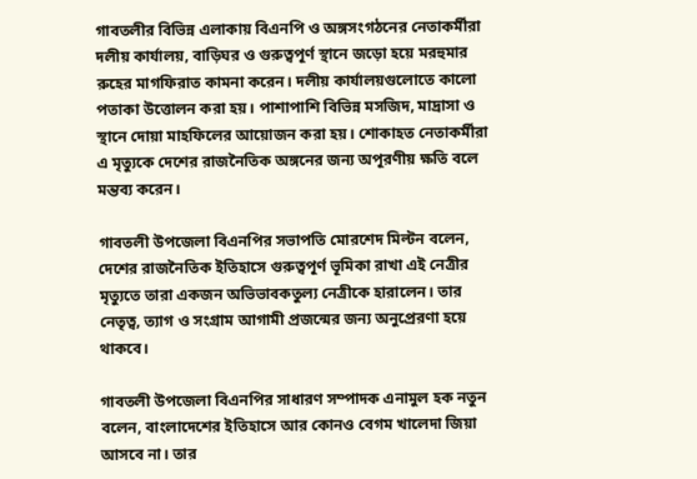গাবতলীর বিভিন্ন এলাকায় বিএনপি ও অঙ্গসংগঠনের নেতাকর্মীরা দলীয় কার্যালয়, বাড়িঘর ও গুরুত্বপূর্ণ স্থানে জড়ো হয়ে মরহুমার রুহের মাগফিরাত কামনা করেন। দলীয় কার্যালয়গুলোতে কালো পতাকা উত্তোলন করা হয়। পাশাপাশি বিভিন্ন মসজিদ, মাদ্রাসা ও স্থানে দোয়া মাহফিলের আয়োজন করা হয়। শোকাহত নেতাকর্মীরা এ মৃত্যুকে দেশের রাজনৈতিক অঙ্গনের জন্য অপূরণীয় ক্ষতি বলে মন্তব্য করেন।

গাবতলী উপজেলা বিএনপির সভাপতি মোরশেদ মিল্টন বলেন, দেশের রাজনৈতিক ইতিহাসে গুরুত্বপূর্ণ ভূমিকা রাখা এই নেত্রীর মৃত্যুতে তারা একজন অভিভাবকতুল্য নেত্রীকে হারালেন। তার নেতৃত্ব, ত্যাগ ও সংগ্রাম আগামী প্রজন্মের জন্য অনুপ্রেরণা হয়ে থাকবে।

গাবতলী উপজেলা বিএনপির সাধারণ সম্পাদক এনামুল হক নতুন বলেন, বাংলাদেশের ইতিহাসে আর কোনও বেগম খালেদা জিয়া আসবে না। তার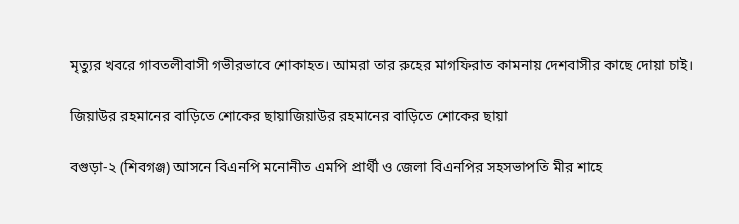মৃত্যুর খবরে গাবতলীবাসী গভীরভাবে শোকাহত। আমরা তার রুহের মাগফিরাত কামনায় দেশবাসীর কাছে দোয়া চাই।

জিয়াউর রহমানের বাড়িতে শোকের ছায়াজিয়াউর রহমানের বাড়িতে শোকের ছায়া

বগুড়া-২ (শিবগঞ্জ) আসনে বিএনপি মনোনীত এমপি প্রার্থী ও জেলা বিএনপির সহসভাপতি মীর শাহে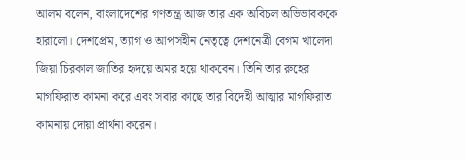আলম বলেন, বাংলাদেশের গণতন্ত্র আজ তার এক অবিচল অভিভাবককে হারালো। দেশপ্রেম, ত্যাগ ও আপসহীন নেতৃত্বে দেশনেত্রী বেগম খালেদা জিয়া চিরকাল জাতির হৃদয়ে অমর হয়ে থাকবেন। তিনি তার রুহের মাগফিরাত কামনা করে এবং সবার কাছে তার বিদেহী আত্মার মাগফিরাত কামনায় দোয়া প্রার্থনা করেন।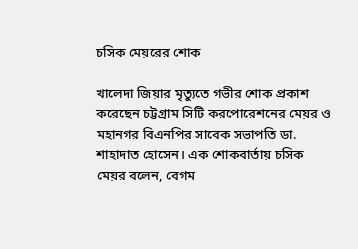চসিক মেয়রের শোক

খালেদা জিয়ার মৃত্যুতে গভীর শোক প্রকাশ করেছেন চট্টগ্রাম সিটি করপোরেশনের মেয়র ও মহানগর বিএনপির সাবেক সভাপতি ডা. শাহাদাত হোসেন। এক শোকবার্তায় চসিক মেয়র বলেন, বেগম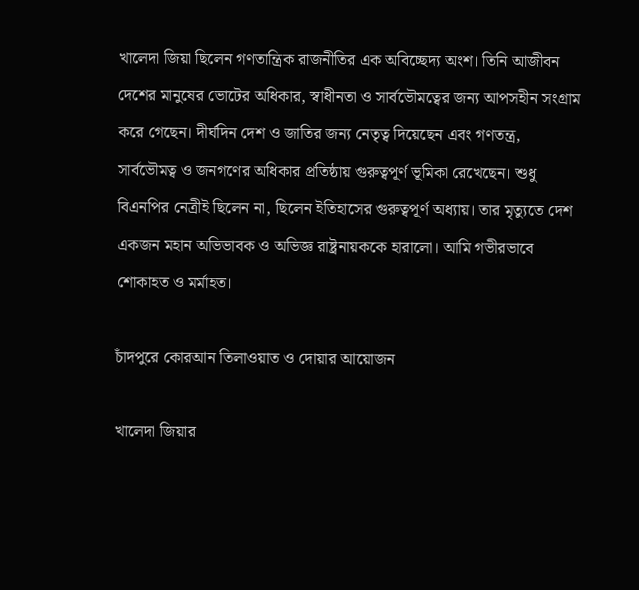খালেদা জিয়া ছিলেন গণতান্ত্রিক রাজনীতির এক অবিচ্ছেদ্য অংশ। তিনি আজীবন দেশের মানুষের ভোটের অধিকার, স্বাধীনতা ও সার্বভৌমত্বের জন্য আপসহীন সংগ্রাম করে গেছেন। দীর্ঘদিন দেশ ও জাতির জন্য নেতৃত্ব দিয়েছেন এবং গণতন্ত্র, সার্বভৌমত্ব ও জনগণের অধিকার প্রতিষ্ঠায় গুরুত্বপূর্ণ ভূমিকা রেখেছেন। শুধু বিএনপির নেত্রীই ছিলেন না, ছিলেন ইতিহাসের গুরুত্বপূর্ণ অধ্যায়। তার মৃত্যুতে দেশ একজন মহান অভিভাবক ও অভিজ্ঞ রাষ্ট্রনায়ককে হারালো। আমি গভীরভাবে শোকাহত ও মর্মাহত।

চাঁদপুরে কোরআন তিলাওয়াত ও দোয়ার আয়োজন

খালেদা জিয়ার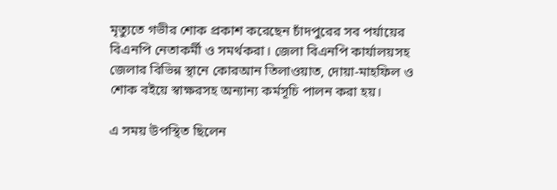মৃত্যুতে গভীর শোক প্রকাশ করেছেন চাঁদপুরের সব পর্যায়ের বিএনপি নেতাকর্মী ও সমর্থকরা। জেলা বিএনপি কার্যালয়সহ জেলার বিভিন্ন স্থানে কোরআন তিলাওয়াত, দোয়া-মাহফিল ও শোক বইয়ে স্বাক্ষরসহ অন্যান্য কর্মসূচি পালন করা হয়।

এ সময় উপস্থিত ছিলেন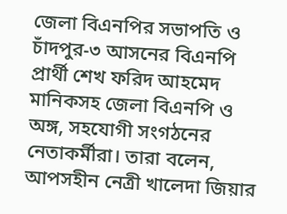জেলা বিএনপির সভাপতি ও চাঁদপুর-৩ আসনের বিএনপি প্রার্থী শেখ ফরিদ আহমেদ মানিকসহ জেলা বিএনপি ও অঙ্গ, সহযোগী সংগঠনের নেতাকর্মীরা। তারা বলেন, আপসহীন নেত্রী খালেদা জিয়ার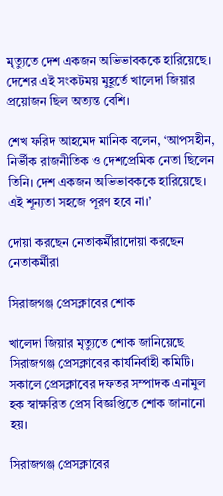মৃত্যুতে দেশ একজন অভিভাবককে হারিয়েছে। দেশের এই সংকটময় মুহূর্তে খালেদা জিয়ার প্রয়োজন ছিল অত্যন্ত বেশি।

শেখ ফরিদ আহমেদ মানিক বলেন, ‘আপসহীন, নির্ভীক রাজনীতিক ও দেশপ্রেমিক নেতা ছিলেন তিনি। দেশ একজন অভিভাবককে হারিয়েছে। এই শূন্যতা সহজে পূরণ হবে না।’

দোয়া করছেন নেতাকর্মীরাদোয়া করছেন নেতাকর্মীরা

সিরাজগঞ্জ প্রেসক্লাবের শোক

খালেদা জিয়ার মৃত্যুতে শোক জানিয়েছে সিরাজগঞ্জ প্রেসক্লাবের কার্যনির্বাহী কমিটি। সকালে প্রেসক্লাবের দফতর সম্পাদক এনামুল হক স্বাক্ষরিত প্রেস বিজ্ঞপ্তিতে শোক জানানো হয়।

সিরাজগঞ্জ প্রেসক্লাবের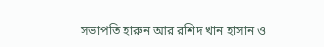সভাপতি হারুন আর রশিদ খান হাসান ও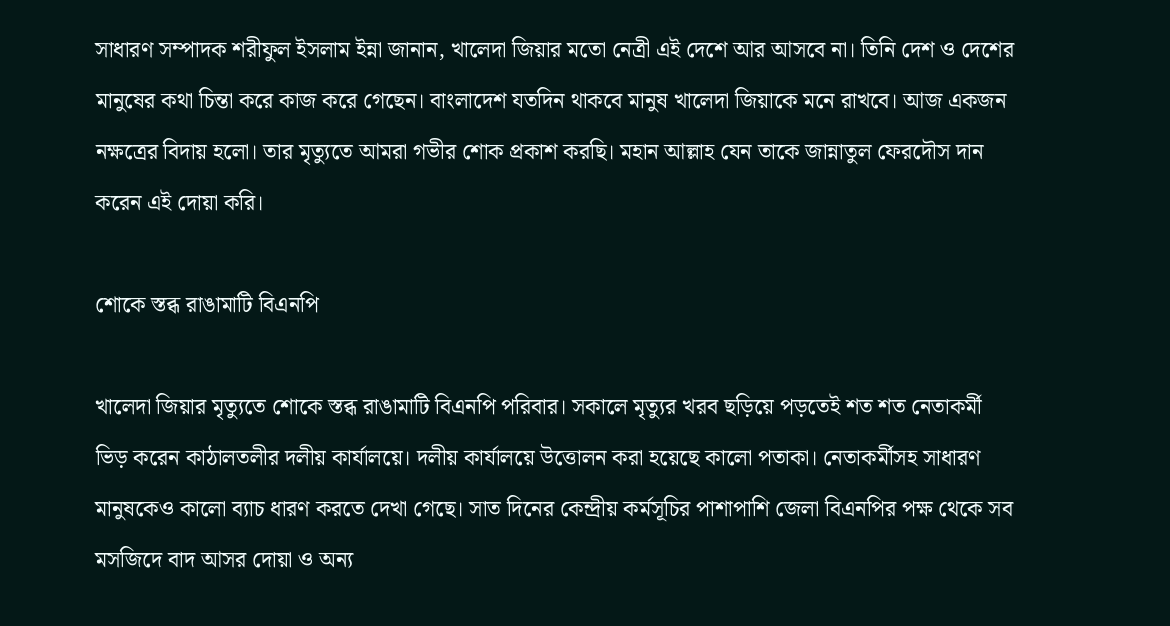সাধারণ সম্পাদক শরীফুল ইসলাম ইন্না জানান, খালেদা জিয়ার মতো নেত্রী এই দেশে আর আসবে না। তিনি দেশ ও দেশের মানুষের কথা চিন্তা করে কাজ করে গেছেন। বাংলাদেশ যতদিন থাকবে মানুষ খালেদা জিয়াকে মনে রাখবে। আজ একজন নক্ষত্রের বিদায় হলো। তার মৃত্যুতে আমরা গভীর শোক প্রকাশ করছি। মহান আল্লাহ যেন তাকে জান্নাতুল ফেরদৌস দান করেন এই দোয়া করি।

শোকে স্তব্ধ রাঙামাটি বিএনপি

খালেদা জিয়ার মৃত্যুতে শোকে স্তব্ধ রাঙামাটি বিএনপি পরিবার। সকালে মৃত্যুর খরব ছড়িয়ে পড়তেই শত শত নেতাকর্মী ভিড় করেন কাঠালতলীর দলীয় কার্যালয়ে। দলীয় কার্যালয়ে উত্তোলন করা হয়েছে কালো পতাকা। নেতাকর্মীসহ সাধারণ মানুষকেও কালো ব্যাচ ধারণ করতে দেখা গেছে। সাত দিনের কেন্দ্রীয় কর্মসূচির পাশাপাশি জেলা বিএনপির পক্ষ থেকে সব মসজিদে বাদ আসর দোয়া ও অন্য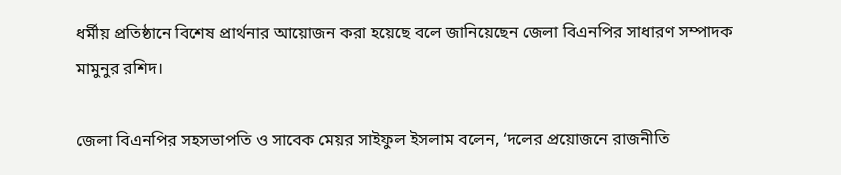ধর্মীয় প্রতিষ্ঠানে বিশেষ প্রার্থনার আয়োজন করা হয়েছে বলে জানিয়েছেন জেলা বিএনপির সাধারণ সম্পাদক মামুনুর রশিদ।

জেলা বিএনপির সহসভাপতি ও সাবেক মেয়র সাইফুল ইসলাম বলেন, ‘দলের প্রয়োজনে রাজনীতি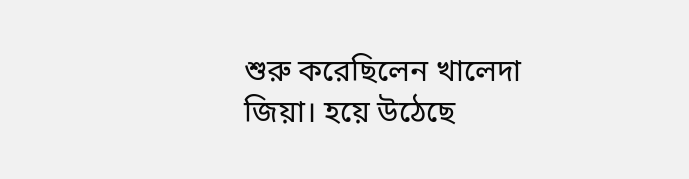শুরু করেছিলেন খালেদা জিয়া। হয়ে উঠেছে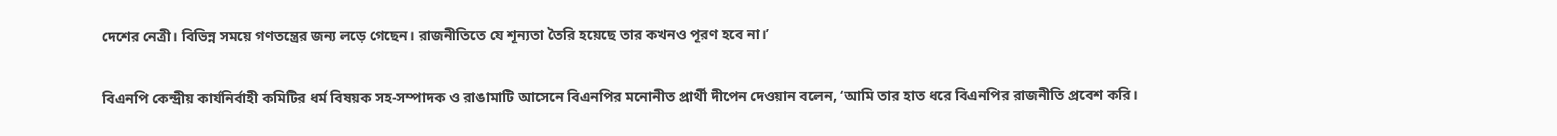দেশের নেত্রী। বিভিন্ন সময়ে গণতন্ত্রের জন্য লড়ে গেছেন। রাজনীতিতে যে শূন্যতা তৈরি হয়েছে তার কখনও পূরণ হবে না।’

বিএনপি কেন্দ্রীয় কার্যনির্বাহী কমিটির ধর্ম বিষয়ক সহ-সম্পাদক ও রাঙামাটি আসেনে বিএনপির মনোনীত প্রার্থী দীপেন দেওয়ান বলেন, ‘আমি তার হাত ধরে বিএনপির রাজনীতি প্রবেশ করি।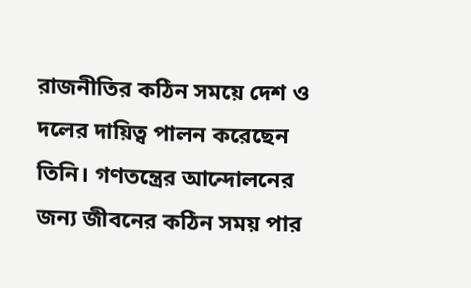রাজনীতির কঠিন সময়ে দেশ ও দলের দায়িত্ব পালন করেছেন তিনি। গণতন্ত্রের আন্দোলনের জন্য জীবনের কঠিন সময় পার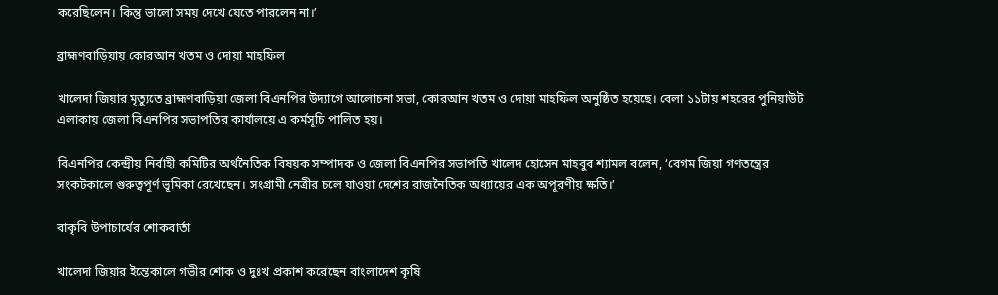করেছিলেন। কিন্তু ভালো সময় দেখে যেতে পারলেন না।’

ব্রাহ্মণবাড়িয়ায় কোরআন খতম ও দোয়া মাহফিল

খালেদা জিয়ার মৃত্যুতে ব্রাহ্মণবাড়িয়া জেলা বিএনপির উদ্যাগে আলোচনা সভা, কোরআন খতম ও দোয়া মাহফিল অনুষ্ঠিত হয়েছে। বেলা ১১টায় শহরের পুনিয়াউট এলাকায় জেলা বিএনপির সভাপতির কার্যালয়ে এ কর্মসূচি পালিত হয়।

বিএনপির কেন্দ্রীয় নির্বাহী কমিটির অর্থনৈতিক বিষয়ক সম্পাদক ও জেলা বিএনপির সভাপতি খালেদ হোসেন মাহবুব শ্যামল বলেন, ‘বেগম জিয়া গণতন্ত্রের সংকটকালে গুরুত্বপূর্ণ ভূমিকা রেখেছেন। সংগ্রামী নেত্রীর চলে যাওয়া দেশের রাজনৈতিক অধ্যায়ের এক অপূরণীয় ক্ষতি।’

বাকৃবি উপাচার্যের শোকবার্তা

খালেদা জিয়ার ইন্তেকালে গভীর শোক ও দুঃখ প্রকাশ করেছেন বাংলাদেশ কৃষি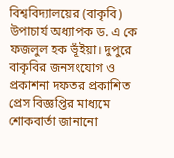বিশ্ববিদ্যালয়ের (বাকৃবি) উপাচার্য অধ্যাপক ড. এ কে ফজলুল হক ভূঁইয়া। দুপুরে বাকৃবির জনসংযোগ ও প্রকাশনা দফতর প্রকাশিত প্রেস বিজ্ঞপ্তির মাধ্যমে শোকবার্তা জানানো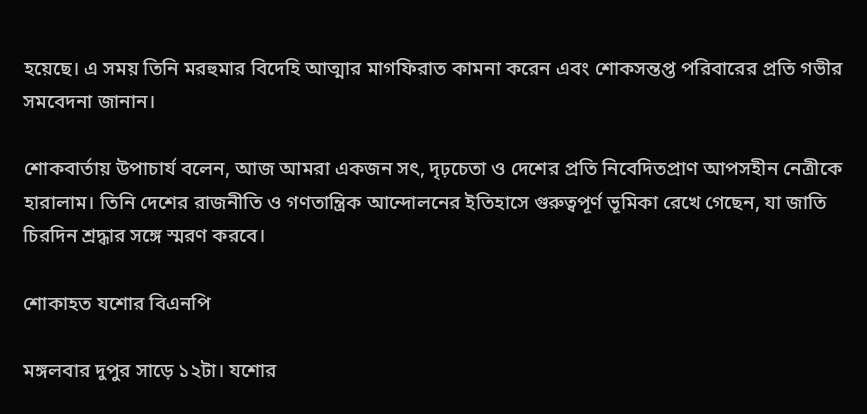হয়েছে। এ সময় তিনি মরহুমার বিদেহি আত্মার মাগফিরাত কামনা করেন এবং শোকসন্তপ্ত পরিবারের প্রতি গভীর সমবেদনা জানান।

শোকবার্তায় উপাচার্য বলেন, আজ আমরা একজন সৎ, দৃঢ়চেতা ও দেশের প্রতি নিবেদিতপ্রাণ আপসহীন নেত্রীকে হারালাম। তিনি দেশের রাজনীতি ও গণতান্ত্রিক আন্দোলনের ইতিহাসে গুরুত্বপূর্ণ ভূমিকা রেখে গেছেন, যা জাতি চিরদিন শ্রদ্ধার সঙ্গে স্মরণ করবে।

শোকাহত যশোর বিএনপি

মঙ্গলবার দুপুর সাড়ে ১২টা। যশোর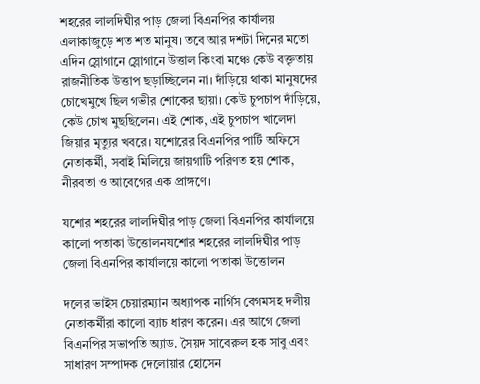শহরের লালদিঘীর পাড় জেলা বিএনপির কার্যালয় এলাকাজুড়ে শত শত মানুষ। তবে আর দশটা দিনের মতো এদিন স্লোগানে স্লোগানে উত্তাল কিংবা মঞ্চে কেউ বক্তৃতায় রাজনীতিক উত্তাপ ছড়াচ্ছিলেন না। দাঁড়িয়ে থাকা মানুষদের চোখেমুখে ছিল গভীর শোকের ছায়া। কেউ চুপচাপ দাঁড়িয়ে, কেউ চোখ মুছছিলেন। এই শোক, এই চুপচাপ খালেদা জিয়ার মৃত্যুর খবরে। যশোরের বিএনপির পার্টি অফিসে নেতাকর্মী, সবাই মিলিয়ে জায়গাটি পরিণত হয় শোক, নীরবতা ও আবেগের এক প্রাঙ্গণে।

যশোর শহরের লালদিঘীর পাড় জেলা বিএনপির কার্যালয়ে কালো পতাকা উত্তোলনযশোর শহরের লালদিঘীর পাড় জেলা বিএনপির কার্যালয়ে কালো পতাকা উত্তোলন

দলের ভাইস চেয়ারম্যান অধ্যাপক নার্গিস বেগমসহ দলীয় নেতাকর্মীরা কালো ব্যাচ ধারণ করেন। এর আগে জেলা বিএনপির সভাপতি অ্যাড. সৈয়দ সাবেরুল হক সাবু এবং সাধারণ সম্পাদক দেলোয়ার হোসেন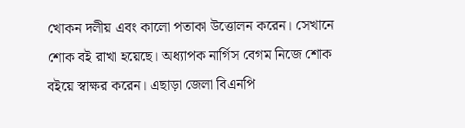খোকন দলীয় এবং কালো পতাকা উত্তোলন করেন। সেখানে শোক বই রাখা হয়েছে। অধ্যাপক নার্গিস বেগম নিজে শোক বইয়ে স্বাক্ষর করেন। এছাড়া জেলা বিএনপি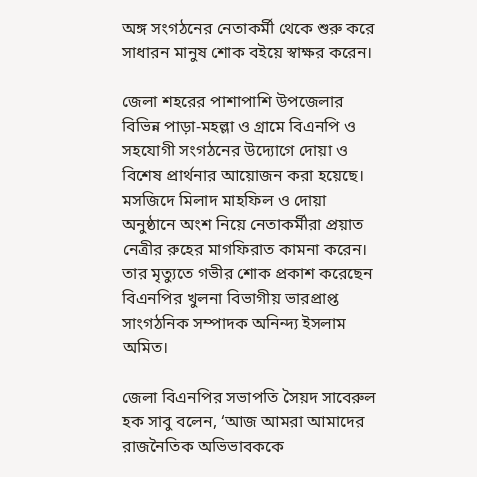অঙ্গ সংগঠনের নেতাকর্মী থেকে শুরু করে সাধারন মানুষ শোক বইয়ে স্বাক্ষর করেন।

জেলা শহরের পাশাপাশি উপজেলার বিভিন্ন পাড়া-মহল্লা ও গ্রামে বিএনপি ও সহযোগী সংগঠনের উদ্যোগে দোয়া ও বিশেষ প্রার্থনার আয়োজন করা হয়েছে। মসজিদে মিলাদ মাহফিল ও দোয়া অনুষ্ঠানে অংশ নিয়ে নেতাকর্মীরা প্রয়াত নেত্রীর রুহের মাগফিরাত কামনা করেন। তার মৃত্যুতে গভীর শোক প্রকাশ করেছেন বিএনপির খুলনা বিভাগীয় ভারপ্রাপ্ত সাংগঠনিক সম্পাদক অনিন্দ্য ইসলাম অমিত।

জেলা বিএনপির সভাপতি সৈয়দ সাবেরুল হক সাবু বলেন, ‘আজ আমরা আমাদের রাজনৈতিক অভিভাবককে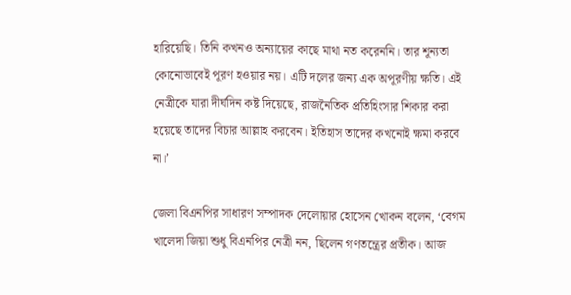হারিয়েছি। তিনি কখনও অন্যায়ের কাছে মাথা নত করেননি। তার শূন্যতা কোনোভাবেই পূরণ হওয়ার নয়। এটি দলের জন্য এক অপূরণীয় ক্ষতি। এই নেত্রীকে যারা দীর্ঘদিন কষ্ট দিয়েছে, রাজনৈতিক প্রতিহিংসার শিকার করা হয়েছে তাদের বিচার আল্লাহ করবেন। ইতিহাস তাদের কখনোই ক্ষমা করবে না।’

জেলা বিএনপির সাধারণ সম্পাদক দেলোয়ার হোসেন খোকন বলেন, ‘বেগম খালেদা জিয়া শুধু বিএনপির নেত্রী নন, ছিলেন গণতন্ত্রের প্রতীক। আজ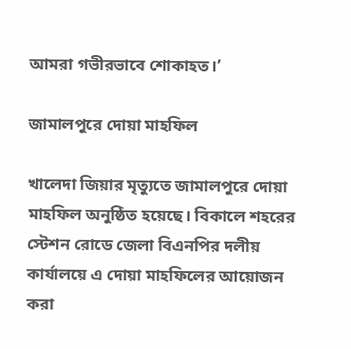আমরা গভীরভাবে শোকাহত।’

জামালপুরে দোয়া মাহফিল

খালেদা জিয়ার মৃত্যুতে জামালপুরে দোয়া মাহফিল অনুষ্ঠিত হয়েছে। বিকালে শহরের স্টেশন রোডে জেলা বিএনপির দলীয় কার্যালয়ে এ দোয়া মাহফিলের আয়োজন করা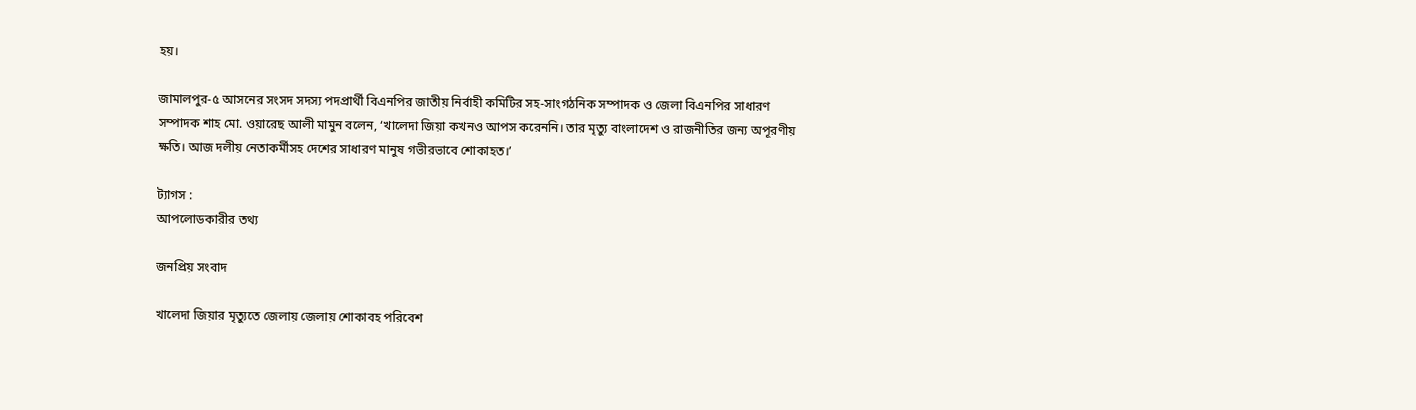হয়।

জামালপুর-৫ আসনের সংসদ সদস্য পদপ্রার্থী বিএনপির জাতীয় নির্বাহী কমিটির সহ-সাংগঠনিক সম্পাদক ও জেলা বিএনপির সাধারণ সম্পাদক শাহ মো. ওয়ারেছ আলী মামুন বলেন, ‘খালেদা জিয়া কখনও আপস করেননি। তার মৃত্যু বাংলাদেশ ও রাজনীতির জন্য অপূরণীয় ক্ষতি। আজ দলীয় নেতাকর্মীসহ দেশের সাধারণ মানুষ গভীরভাবে শোকাহত।’

ট্যাগস :
আপলোডকারীর তথ্য

জনপ্রিয় সংবাদ

খালেদা জিয়ার মৃত্যুতে জেলায় জেলায় শোকাবহ পরিবেশ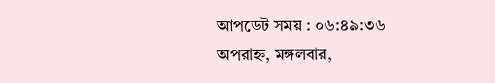আপডেট সময় : ০৬:৪৯:৩৬ অপরাহ্ন, মঙ্গলবার,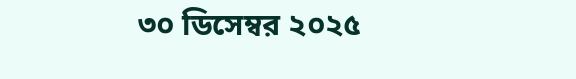৩০ ডিসেম্বর ২০২৫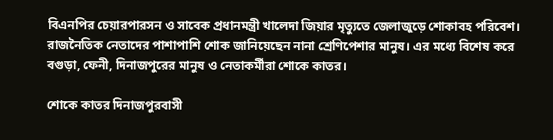বিএনপির চেয়ারপারসন ও সাবেক প্রধানমন্ত্রী খালেদা জিয়ার মৃত্যুতে জেলাজুড়ে শোকাবহ পরিবেশ। রাজনৈতিক নেতাদের পাশাপাশি শোক জানিয়েছেন নানা শ্রেণিপেশার মানুষ। এর মধ্যে বিশেষ করে বগুড়া, ফেনী, দিনাজপুরের মানুষ ও নেতাকর্মীরা শোকে কাতর।

শোকে কাতর দিনাজপুরবাসী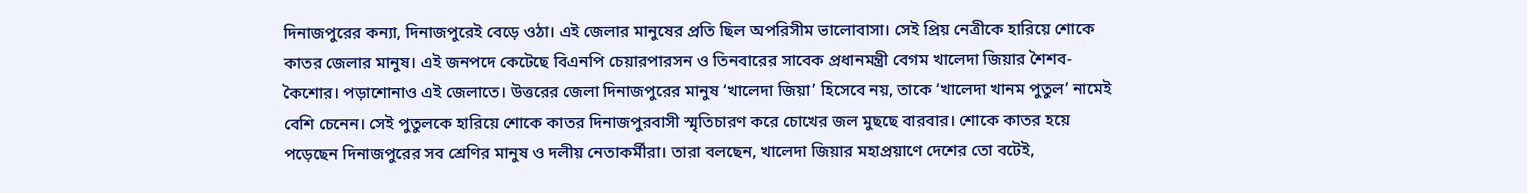দিনাজপুরের কন্যা, দিনাজপুরেই বেড়ে ওঠা। এই জেলার মানুষের প্রতি ছিল অপরিসীম ভালোবাসা। সেই প্রিয় নেত্রীকে হারিয়ে শোকে কাতর জেলার মানুষ। এই জনপদে কেটেছে বিএনপি চেয়ারপারসন ও তিনবারের সাবেক প্রধানমন্ত্রী বেগম খালেদা জিয়ার শৈশব-কৈশোর। পড়াশোনাও এই জেলাতে। উত্তরের জেলা দিনাজপুরের মানুষ ‘খালেদা জিয়া’ হিসেবে নয়, তাকে ‘খালেদা খানম পুতুল’ নামেই বেশি চেনেন। সেই পুতুলকে হারিয়ে শোকে কাতর দিনাজপুরবাসী স্মৃতিচারণ করে চোখের জল মুছছে বারবার। শোকে কাতর হয়ে পড়েছেন দিনাজপুরের সব শ্রেণির মানুষ ও দলীয় নেতাকর্মীরা। তারা বলছেন, খালেদা জিয়ার মহাপ্রয়াণে দেশের তো বটেই,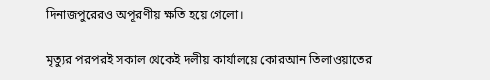দিনাজপুরেরও অপূরণীয় ক্ষতি হয়ে গেলো।

মৃত্যুর পরপরই সকাল থেকেই দলীয় কার্যালয়ে কোরআন তিলাওয়াতের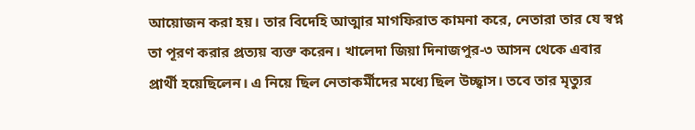আয়োজন করা হয়। তার বিদেহি আত্মার মাগফিরাত কামনা করে, নেতারা তার যে স্বপ্ন তা পূরণ করার প্রত্যয় ব্যক্ত করেন। খালেদা জিয়া দিনাজপুর-৩ আসন থেকে এবার প্রার্থী হয়েছিলেন। এ নিয়ে ছিল নেতাকর্মীদের মধ্যে ছিল উচ্ছ্বাস। তবে তার মৃত্যুর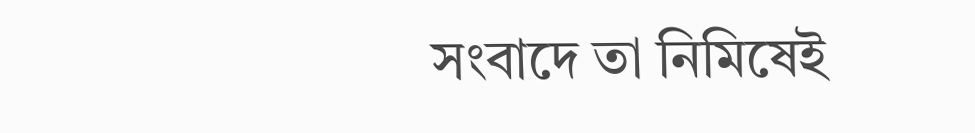সংবাদে তা নিমিষেই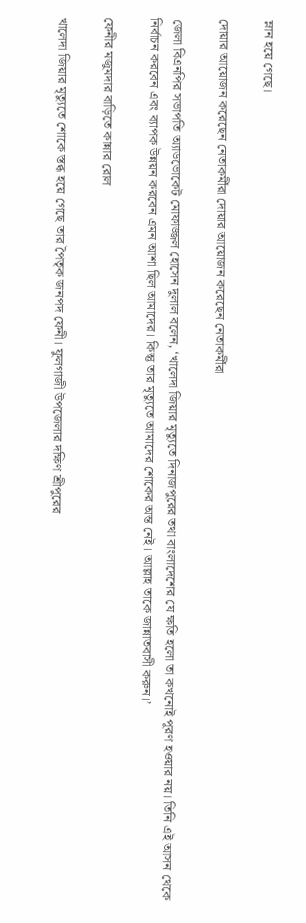ম্লান হয়ে গেছে।

দোয়ার আয়োজন করেছেন নেতাকর্মীরা দোয়ার আয়োজন করেছেন নেতাকর্মীরা

জেলা বিএনপির সভাপতি অ্যাডভোকেট মোফাজ্জল হোসেন দুলাল বলেন, ‘খালেদা জিয়ার মৃত্যুতে দিনাজপুরের তথা বাংলাদেশের যে ক্ষতি হলো তা কখনোই পূরণ হওয়ার নয়। তিনি এই আসন থেকে নির্বাচন করবেন এবং ব্যাপক উন্নয়ন করবেন এমন আশা ছিল আমাদের। কিন্তু তার মৃত্যুতে আমাদের শোকের অন্ত নেই। আল্লাহ তাকে জান্নাতবাসী করুন।’

ফেনীর মজুমদার বাড়িতে কান্নার রোল

খালেদা জিয়ার মৃত্যুতে শোকে স্তব্ধ হয়ে গেছে তার পৈতৃক জনপদ ফেনী। ফুলগাজী উপজেলার দক্ষিণ শ্রীপুরের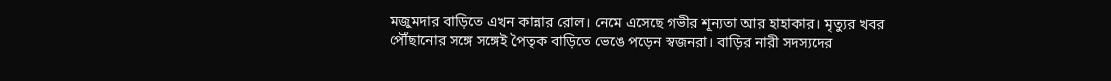মজুমদার বাড়িতে এখন কান্নার রোল। নেমে এসেছে গভীর শূন্যতা আর হাহাকার। মৃত্যুর খবর পৌঁছানোর সঙ্গে সঙ্গেই পৈতৃক বাড়িতে ভেঙে পড়েন স্বজনরা। বাড়ির নারী সদস্যদের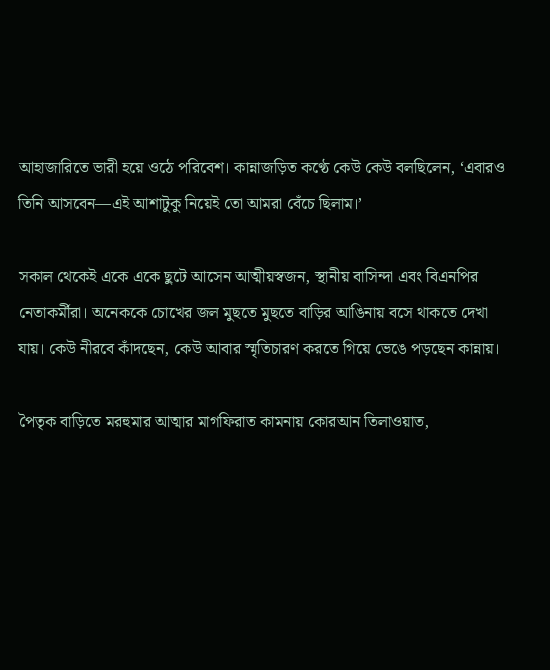আহাজারিতে ভারী হয়ে ওঠে পরিবেশ। কান্নাজড়িত কণ্ঠে কেউ কেউ বলছিলেন, ‘এবারও তিনি আসবেন—এই আশাটুকু নিয়েই তো আমরা বেঁচে ছিলাম।’

সকাল থেকেই একে একে ছুটে আসেন আত্মীয়স্বজন, স্থানীয় বাসিন্দা এবং বিএনপির নেতাকর্মীরা। অনেককে চোখের জল মুছতে মুছতে বাড়ির আঙিনায় বসে থাকতে দেখা যায়। কেউ নীরবে কাঁদছেন, কেউ আবার স্মৃতিচারণ করতে গিয়ে ভেঙে পড়ছেন কান্নায়।

পৈতৃক বাড়িতে মরহুমার আত্মার মাগফিরাত কামনায় কোরআন তিলাওয়াত,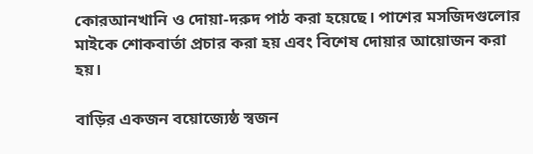কোরআনখানি ও দোয়া-দরুদ পাঠ করা হয়েছে। পাশের মসজিদগুলোর মাইকে শোকবার্তা প্রচার করা হয় এবং বিশেষ দোয়ার আয়োজন করা হয়।

বাড়ির একজন বয়োজ্যেষ্ঠ স্বজন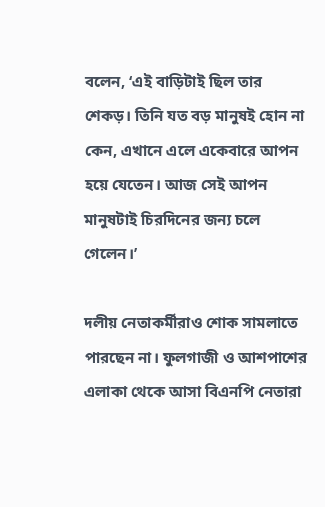বলেন, ‘এই বাড়িটাই ছিল তার শেকড়। তিনি যত বড় মানুষই হোন না কেন, এখানে এলে একেবারে আপন হয়ে যেতেন। আজ সেই আপন মানুষটাই চিরদিনের জন্য চলে গেলেন।’

দলীয় নেতাকর্মীরাও শোক সামলাতে পারছেন না। ফুলগাজী ও আশপাশের এলাকা থেকে আসা বিএনপি নেতারা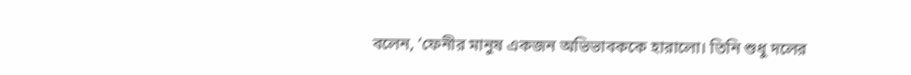বলেন, ‘ফেনীর মানুষ একজন অভিভাবককে হারালো। তিনি শুধু দলের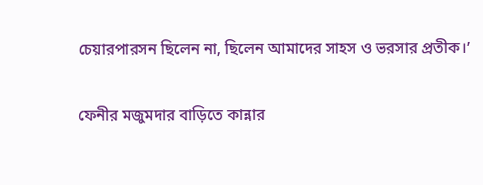চেয়ারপারসন ছিলেন না, ছিলেন আমাদের সাহস ও ভরসার প্রতীক।’

ফেনীর মজুমদার বাড়িতে কান্নার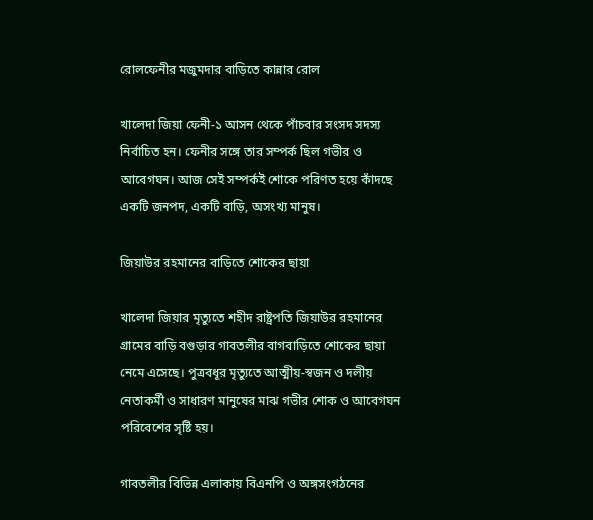রোলফেনীর মজুমদার বাড়িতে কান্নার রোল

খালেদা জিয়া ফেনী-১ আসন থেকে পাঁচবার সংসদ সদস্য নির্বাচিত হন। ফেনীর সঙ্গে তার সম্পর্ক ছিল গভীর ও আবেগঘন। আজ সেই সম্পর্কই শোকে পরিণত হয়ে কাঁদছে একটি জনপদ, একটি বাড়ি, অসংখ্য মানুষ।

জিয়াউর রহমানের বাড়িতে শোকের ছায়া

খালেদা জিয়ার মৃত্যুতে শহীদ রাষ্ট্রপতি জিয়াউর রহমানের গ্রামের বাড়ি বগুড়ার গাবতলীর বাগবাড়িতে শোকের ছায়া নেমে এসেছে। পুত্রবধূর মৃত্যুতে আত্মীয়-স্বজন ও দলীয় নেতাকর্মী ও সাধারণ মানুষের মাঝ গভীর শোক ও আবেগঘন পরিবেশের সৃষ্টি হয়।

গাবতলীর বিভিন্ন এলাকায় বিএনপি ও অঙ্গসংগঠনের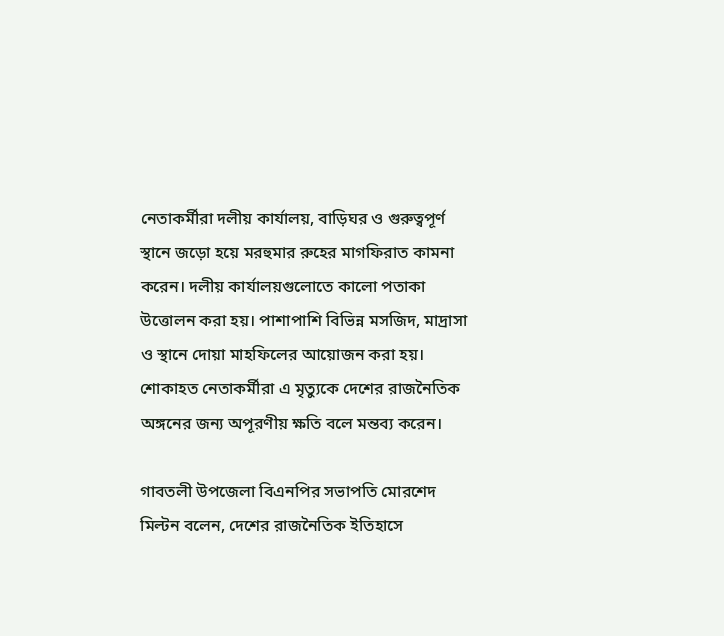নেতাকর্মীরা দলীয় কার্যালয়, বাড়িঘর ও গুরুত্বপূর্ণ স্থানে জড়ো হয়ে মরহুমার রুহের মাগফিরাত কামনা করেন। দলীয় কার্যালয়গুলোতে কালো পতাকা উত্তোলন করা হয়। পাশাপাশি বিভিন্ন মসজিদ, মাদ্রাসা ও স্থানে দোয়া মাহফিলের আয়োজন করা হয়। শোকাহত নেতাকর্মীরা এ মৃত্যুকে দেশের রাজনৈতিক অঙ্গনের জন্য অপূরণীয় ক্ষতি বলে মন্তব্য করেন।

গাবতলী উপজেলা বিএনপির সভাপতি মোরশেদ মিল্টন বলেন, দেশের রাজনৈতিক ইতিহাসে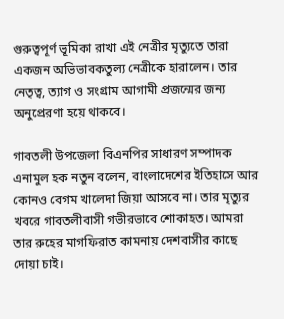গুরুত্বপূর্ণ ভূমিকা রাখা এই নেত্রীর মৃত্যুতে তারা একজন অভিভাবকতুল্য নেত্রীকে হারালেন। তার নেতৃত্ব, ত্যাগ ও সংগ্রাম আগামী প্রজন্মের জন্য অনুপ্রেরণা হয়ে থাকবে।

গাবতলী উপজেলা বিএনপির সাধারণ সম্পাদক এনামুল হক নতুন বলেন, বাংলাদেশের ইতিহাসে আর কোনও বেগম খালেদা জিয়া আসবে না। তার মৃত্যুর খবরে গাবতলীবাসী গভীরভাবে শোকাহত। আমরা তার রুহের মাগফিরাত কামনায় দেশবাসীর কাছে দোয়া চাই।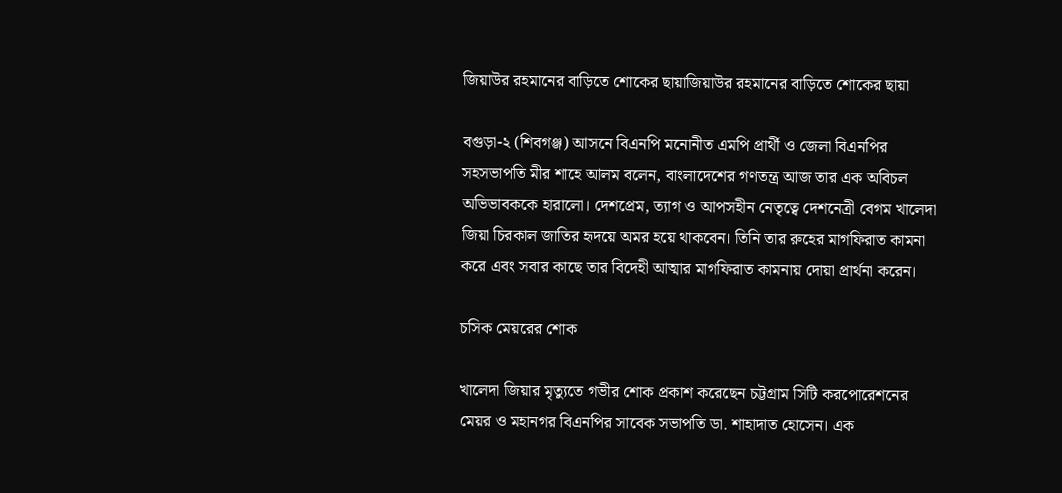জিয়াউর রহমানের বাড়িতে শোকের ছায়াজিয়াউর রহমানের বাড়িতে শোকের ছায়া

বগুড়া-২ (শিবগঞ্জ) আসনে বিএনপি মনোনীত এমপি প্রার্থী ও জেলা বিএনপির সহসভাপতি মীর শাহে আলম বলেন, বাংলাদেশের গণতন্ত্র আজ তার এক অবিচল অভিভাবককে হারালো। দেশপ্রেম, ত্যাগ ও আপসহীন নেতৃত্বে দেশনেত্রী বেগম খালেদা জিয়া চিরকাল জাতির হৃদয়ে অমর হয়ে থাকবেন। তিনি তার রুহের মাগফিরাত কামনা করে এবং সবার কাছে তার বিদেহী আত্মার মাগফিরাত কামনায় দোয়া প্রার্থনা করেন।

চসিক মেয়রের শোক

খালেদা জিয়ার মৃত্যুতে গভীর শোক প্রকাশ করেছেন চট্টগ্রাম সিটি করপোরেশনের মেয়র ও মহানগর বিএনপির সাবেক সভাপতি ডা. শাহাদাত হোসেন। এক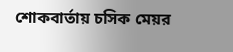শোকবার্তায় চসিক মেয়র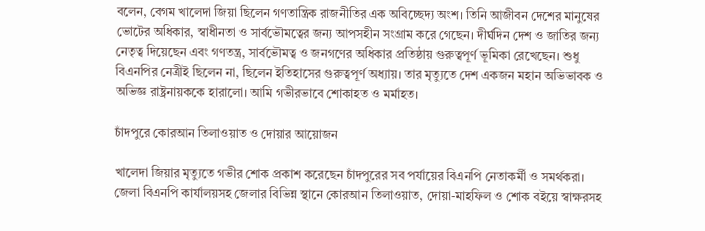বলেন, বেগম খালেদা জিয়া ছিলেন গণতান্ত্রিক রাজনীতির এক অবিচ্ছেদ্য অংশ। তিনি আজীবন দেশের মানুষের ভোটের অধিকার, স্বাধীনতা ও সার্বভৌমত্বের জন্য আপসহীন সংগ্রাম করে গেছেন। দীর্ঘদিন দেশ ও জাতির জন্য নেতৃত্ব দিয়েছেন এবং গণতন্ত্র, সার্বভৌমত্ব ও জনগণের অধিকার প্রতিষ্ঠায় গুরুত্বপূর্ণ ভূমিকা রেখেছেন। শুধু বিএনপির নেত্রীই ছিলেন না, ছিলেন ইতিহাসের গুরুত্বপূর্ণ অধ্যায়। তার মৃত্যুতে দেশ একজন মহান অভিভাবক ও অভিজ্ঞ রাষ্ট্রনায়ককে হারালো। আমি গভীরভাবে শোকাহত ও মর্মাহত।

চাঁদপুরে কোরআন তিলাওয়াত ও দোয়ার আয়োজন

খালেদা জিয়ার মৃত্যুতে গভীর শোক প্রকাশ করেছেন চাঁদপুরের সব পর্যায়ের বিএনপি নেতাকর্মী ও সমর্থকরা। জেলা বিএনপি কার্যালয়সহ জেলার বিভিন্ন স্থানে কোরআন তিলাওয়াত, দোয়া-মাহফিল ও শোক বইয়ে স্বাক্ষরসহ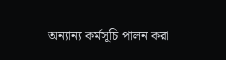অন্যান্য কর্মসূচি পালন করা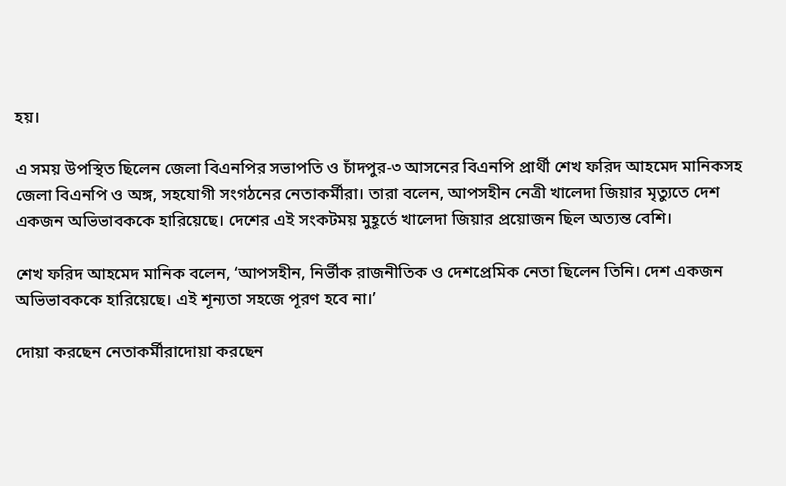হয়।

এ সময় উপস্থিত ছিলেন জেলা বিএনপির সভাপতি ও চাঁদপুর-৩ আসনের বিএনপি প্রার্থী শেখ ফরিদ আহমেদ মানিকসহ জেলা বিএনপি ও অঙ্গ, সহযোগী সংগঠনের নেতাকর্মীরা। তারা বলেন, আপসহীন নেত্রী খালেদা জিয়ার মৃত্যুতে দেশ একজন অভিভাবককে হারিয়েছে। দেশের এই সংকটময় মুহূর্তে খালেদা জিয়ার প্রয়োজন ছিল অত্যন্ত বেশি।

শেখ ফরিদ আহমেদ মানিক বলেন, ‘আপসহীন, নির্ভীক রাজনীতিক ও দেশপ্রেমিক নেতা ছিলেন তিনি। দেশ একজন অভিভাবককে হারিয়েছে। এই শূন্যতা সহজে পূরণ হবে না।’

দোয়া করছেন নেতাকর্মীরাদোয়া করছেন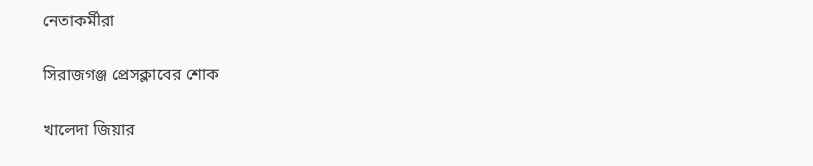নেতাকর্মীরা

সিরাজগঞ্জ প্রেসক্লাবের শোক

খালেদা জিয়ার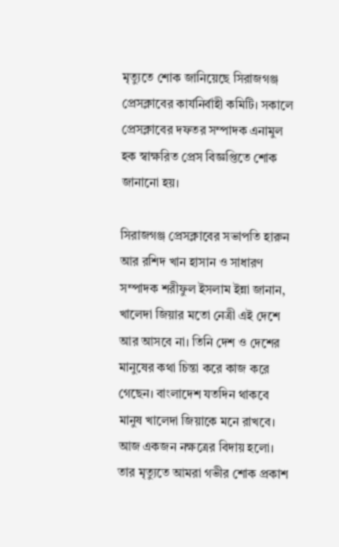মৃত্যুতে শোক জানিয়েছে সিরাজগঞ্জ প্রেসক্লাবের কার্যনির্বাহী কমিটি। সকালে প্রেসক্লাবের দফতর সম্পাদক এনামুল হক স্বাক্ষরিত প্রেস বিজ্ঞপ্তিতে শোক জানানো হয়।

সিরাজগঞ্জ প্রেসক্লাবের সভাপতি হারুন আর রশিদ খান হাসান ও সাধারণ সম্পাদক শরীফুল ইসলাম ইন্না জানান, খালেদা জিয়ার মতো নেত্রী এই দেশে আর আসবে না। তিনি দেশ ও দেশের মানুষের কথা চিন্তা করে কাজ করে গেছেন। বাংলাদেশ যতদিন থাকবে মানুষ খালেদা জিয়াকে মনে রাখবে। আজ একজন নক্ষত্রের বিদায় হলো। তার মৃত্যুতে আমরা গভীর শোক প্রকাশ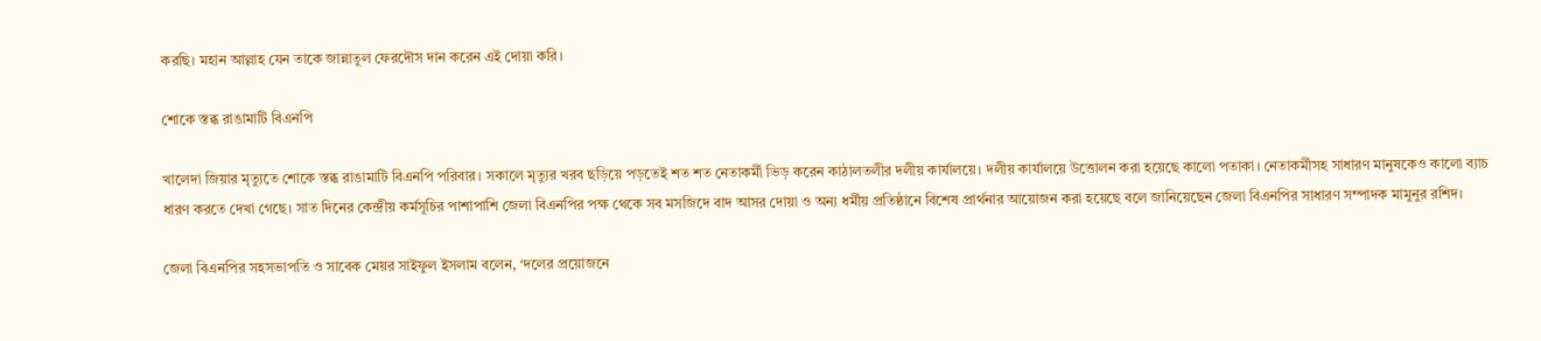করছি। মহান আল্লাহ যেন তাকে জান্নাতুল ফেরদৌস দান করেন এই দোয়া করি।

শোকে স্তব্ধ রাঙামাটি বিএনপি

খালেদা জিয়ার মৃত্যুতে শোকে স্তব্ধ রাঙামাটি বিএনপি পরিবার। সকালে মৃত্যুর খরব ছড়িয়ে পড়তেই শত শত নেতাকর্মী ভিড় করেন কাঠালতলীর দলীয় কার্যালয়ে। দলীয় কার্যালয়ে উত্তোলন করা হয়েছে কালো পতাকা। নেতাকর্মীসহ সাধারণ মানুষকেও কালো ব্যাচ ধারণ করতে দেখা গেছে। সাত দিনের কেন্দ্রীয় কর্মসূচির পাশাপাশি জেলা বিএনপির পক্ষ থেকে সব মসজিদে বাদ আসর দোয়া ও অন্য ধর্মীয় প্রতিষ্ঠানে বিশেষ প্রার্থনার আয়োজন করা হয়েছে বলে জানিয়েছেন জেলা বিএনপির সাধারণ সম্পাদক মামুনুর রশিদ।

জেলা বিএনপির সহসভাপতি ও সাবেক মেয়র সাইফুল ইসলাম বলেন, ‘দলের প্রয়োজনে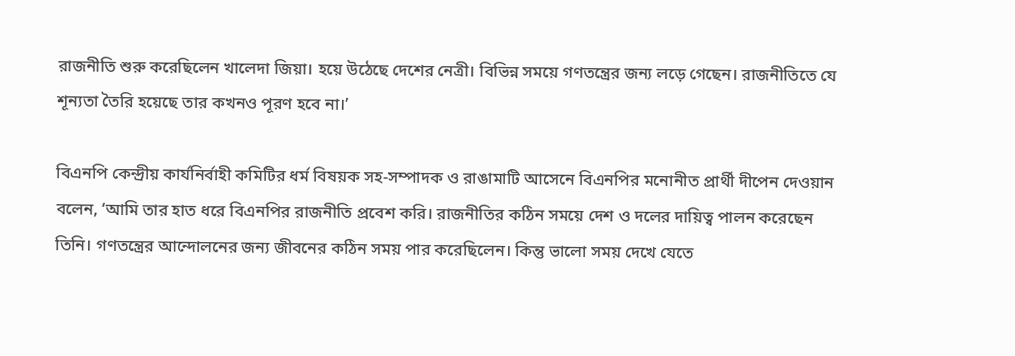রাজনীতি শুরু করেছিলেন খালেদা জিয়া। হয়ে উঠেছে দেশের নেত্রী। বিভিন্ন সময়ে গণতন্ত্রের জন্য লড়ে গেছেন। রাজনীতিতে যে শূন্যতা তৈরি হয়েছে তার কখনও পূরণ হবে না।’

বিএনপি কেন্দ্রীয় কার্যনির্বাহী কমিটির ধর্ম বিষয়ক সহ-সম্পাদক ও রাঙামাটি আসেনে বিএনপির মনোনীত প্রার্থী দীপেন দেওয়ান বলেন, ‘আমি তার হাত ধরে বিএনপির রাজনীতি প্রবেশ করি। রাজনীতির কঠিন সময়ে দেশ ও দলের দায়িত্ব পালন করেছেন তিনি। গণতন্ত্রের আন্দোলনের জন্য জীবনের কঠিন সময় পার করেছিলেন। কিন্তু ভালো সময় দেখে যেতে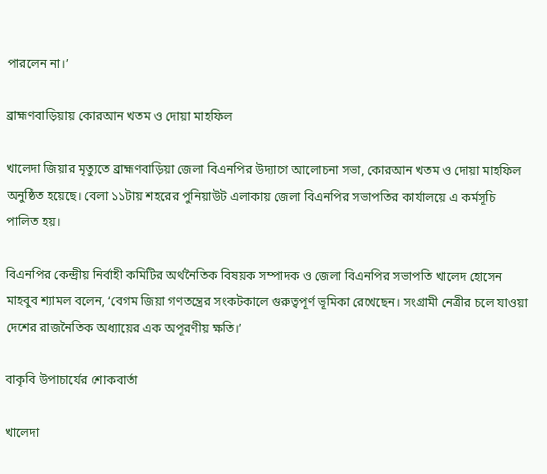পারলেন না।’

ব্রাহ্মণবাড়িয়ায় কোরআন খতম ও দোয়া মাহফিল

খালেদা জিয়ার মৃত্যুতে ব্রাহ্মণবাড়িয়া জেলা বিএনপির উদ্যাগে আলোচনা সভা, কোরআন খতম ও দোয়া মাহফিল অনুষ্ঠিত হয়েছে। বেলা ১১টায় শহরের পুনিয়াউট এলাকায় জেলা বিএনপির সভাপতির কার্যালয়ে এ কর্মসূচি পালিত হয়।

বিএনপির কেন্দ্রীয় নির্বাহী কমিটির অর্থনৈতিক বিষয়ক সম্পাদক ও জেলা বিএনপির সভাপতি খালেদ হোসেন মাহবুব শ্যামল বলেন, ‘বেগম জিয়া গণতন্ত্রের সংকটকালে গুরুত্বপূর্ণ ভূমিকা রেখেছেন। সংগ্রামী নেত্রীর চলে যাওয়া দেশের রাজনৈতিক অধ্যায়ের এক অপূরণীয় ক্ষতি।’

বাকৃবি উপাচার্যের শোকবার্তা

খালেদা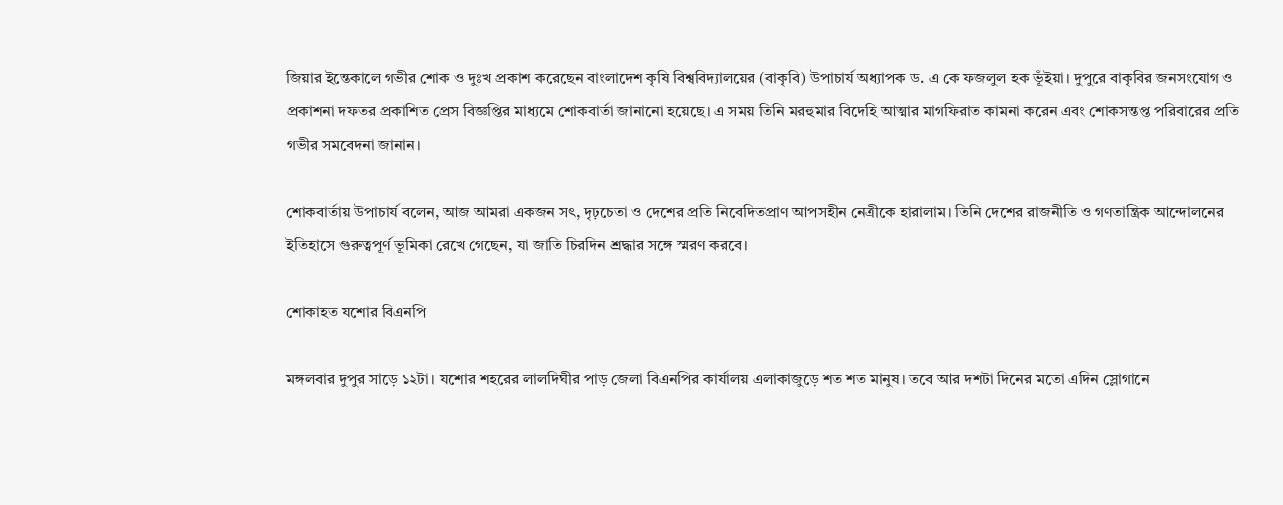জিয়ার ইন্তেকালে গভীর শোক ও দুঃখ প্রকাশ করেছেন বাংলাদেশ কৃষি বিশ্ববিদ্যালয়ের (বাকৃবি) উপাচার্য অধ্যাপক ড. এ কে ফজলুল হক ভূঁইয়া। দুপুরে বাকৃবির জনসংযোগ ও প্রকাশনা দফতর প্রকাশিত প্রেস বিজ্ঞপ্তির মাধ্যমে শোকবার্তা জানানো হয়েছে। এ সময় তিনি মরহুমার বিদেহি আত্মার মাগফিরাত কামনা করেন এবং শোকসন্তপ্ত পরিবারের প্রতি গভীর সমবেদনা জানান।

শোকবার্তায় উপাচার্য বলেন, আজ আমরা একজন সৎ, দৃঢ়চেতা ও দেশের প্রতি নিবেদিতপ্রাণ আপসহীন নেত্রীকে হারালাম। তিনি দেশের রাজনীতি ও গণতান্ত্রিক আন্দোলনের ইতিহাসে গুরুত্বপূর্ণ ভূমিকা রেখে গেছেন, যা জাতি চিরদিন শ্রদ্ধার সঙ্গে স্মরণ করবে।

শোকাহত যশোর বিএনপি

মঙ্গলবার দুপুর সাড়ে ১২টা। যশোর শহরের লালদিঘীর পাড় জেলা বিএনপির কার্যালয় এলাকাজুড়ে শত শত মানুষ। তবে আর দশটা দিনের মতো এদিন স্লোগানে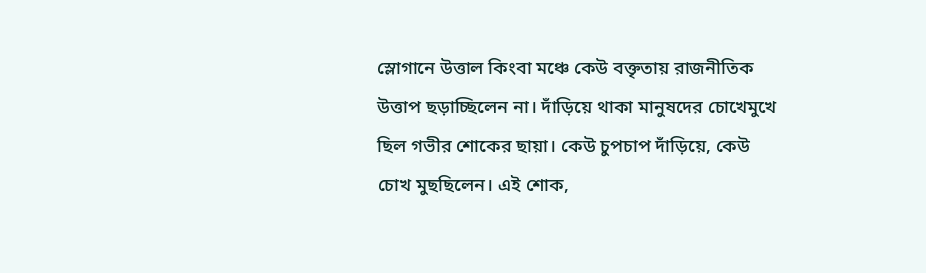স্লোগানে উত্তাল কিংবা মঞ্চে কেউ বক্তৃতায় রাজনীতিক উত্তাপ ছড়াচ্ছিলেন না। দাঁড়িয়ে থাকা মানুষদের চোখেমুখে ছিল গভীর শোকের ছায়া। কেউ চুপচাপ দাঁড়িয়ে, কেউ চোখ মুছছিলেন। এই শোক,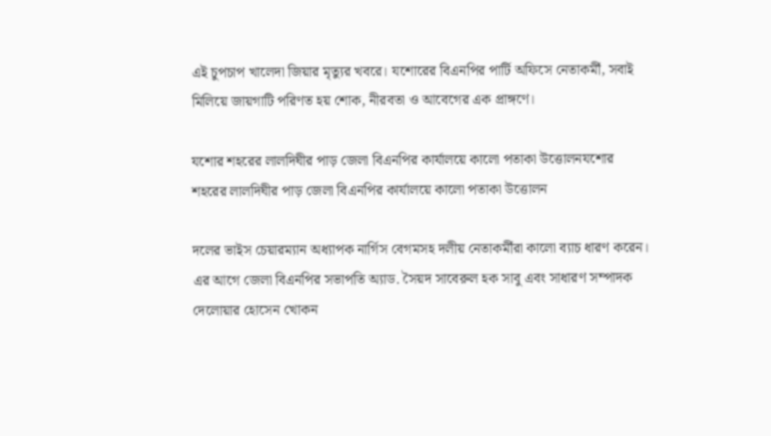এই চুপচাপ খালেদা জিয়ার মৃত্যুর খবরে। যশোরের বিএনপির পার্টি অফিসে নেতাকর্মী, সবাই মিলিয়ে জায়গাটি পরিণত হয় শোক, নীরবতা ও আবেগের এক প্রাঙ্গণে।

যশোর শহরের লালদিঘীর পাড় জেলা বিএনপির কার্যালয়ে কালো পতাকা উত্তোলনযশোর শহরের লালদিঘীর পাড় জেলা বিএনপির কার্যালয়ে কালো পতাকা উত্তোলন

দলের ভাইস চেয়ারম্যান অধ্যাপক নার্গিস বেগমসহ দলীয় নেতাকর্মীরা কালো ব্যাচ ধারণ করেন। এর আগে জেলা বিএনপির সভাপতি অ্যাড. সৈয়দ সাবেরুল হক সাবু এবং সাধারণ সম্পাদক দেলোয়ার হোসেন খোকন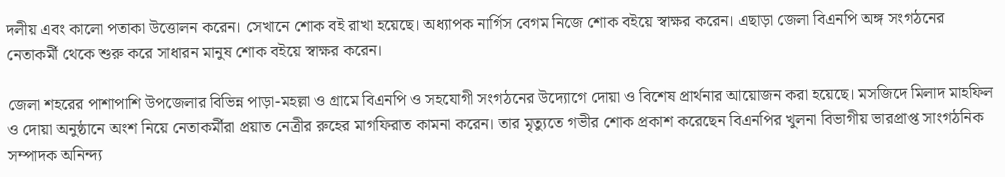দলীয় এবং কালো পতাকা উত্তোলন করেন। সেখানে শোক বই রাখা হয়েছে। অধ্যাপক নার্গিস বেগম নিজে শোক বইয়ে স্বাক্ষর করেন। এছাড়া জেলা বিএনপি অঙ্গ সংগঠনের নেতাকর্মী থেকে শুরু করে সাধারন মানুষ শোক বইয়ে স্বাক্ষর করেন।

জেলা শহরের পাশাপাশি উপজেলার বিভিন্ন পাড়া-মহল্লা ও গ্রামে বিএনপি ও সহযোগী সংগঠনের উদ্যোগে দোয়া ও বিশেষ প্রার্থনার আয়োজন করা হয়েছে। মসজিদে মিলাদ মাহফিল ও দোয়া অনুষ্ঠানে অংশ নিয়ে নেতাকর্মীরা প্রয়াত নেত্রীর রুহের মাগফিরাত কামনা করেন। তার মৃত্যুতে গভীর শোক প্রকাশ করেছেন বিএনপির খুলনা বিভাগীয় ভারপ্রাপ্ত সাংগঠনিক সম্পাদক অনিন্দ্য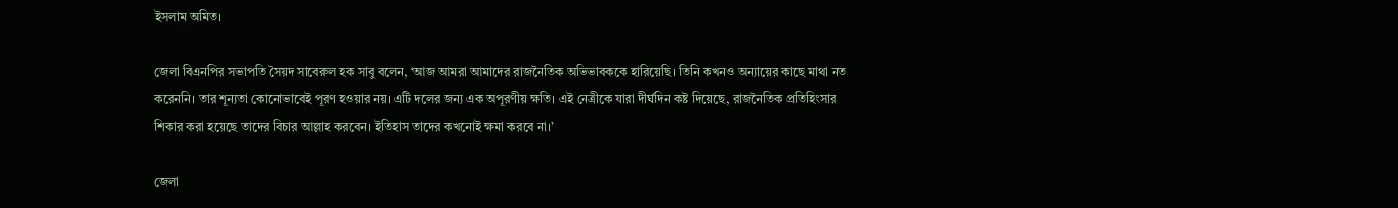ইসলাম অমিত।

জেলা বিএনপির সভাপতি সৈয়দ সাবেরুল হক সাবু বলেন, ‘আজ আমরা আমাদের রাজনৈতিক অভিভাবককে হারিয়েছি। তিনি কখনও অন্যায়ের কাছে মাথা নত করেননি। তার শূন্যতা কোনোভাবেই পূরণ হওয়ার নয়। এটি দলের জন্য এক অপূরণীয় ক্ষতি। এই নেত্রীকে যারা দীর্ঘদিন কষ্ট দিয়েছে, রাজনৈতিক প্রতিহিংসার শিকার করা হয়েছে তাদের বিচার আল্লাহ করবেন। ইতিহাস তাদের কখনোই ক্ষমা করবে না।’

জেলা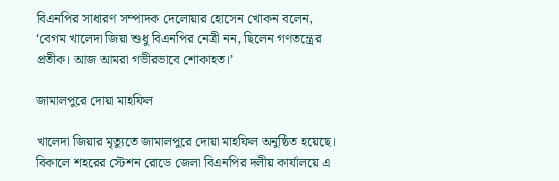বিএনপির সাধারণ সম্পাদক দেলোয়ার হোসেন খোকন বলেন, ‘বেগম খালেদা জিয়া শুধু বিএনপির নেত্রী নন, ছিলেন গণতন্ত্রের প্রতীক। আজ আমরা গভীরভাবে শোকাহত।’

জামালপুরে দোয়া মাহফিল

খালেদা জিয়ার মৃত্যুতে জামালপুরে দোয়া মাহফিল অনুষ্ঠিত হয়েছে। বিকালে শহরের স্টেশন রোডে জেলা বিএনপির দলীয় কার্যালয়ে এ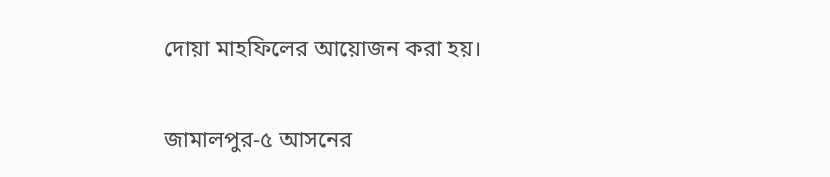দোয়া মাহফিলের আয়োজন করা হয়।

জামালপুর-৫ আসনের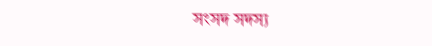সংসদ সদস্য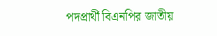পদপ্রার্থী বিএনপির জাতীয়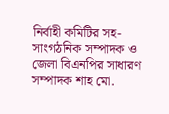নির্বাহী কমিটির সহ-সাংগঠনিক সম্পাদক ও জেলা বিএনপির সাধারণ সম্পাদক শাহ মো.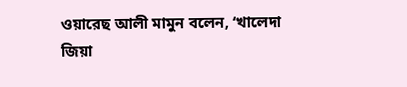ওয়ারেছ আলী মামুন বলেন, ‘খালেদা জিয়া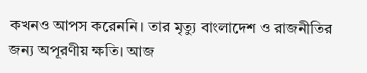কখনও আপস করেননি। তার মৃত্যু বাংলাদেশ ও রাজনীতির জন্য অপূরণীয় ক্ষতি। আজ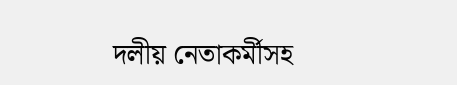দলীয় নেতাকর্মীসহ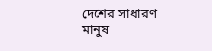দেশের সাধারণ মানুষ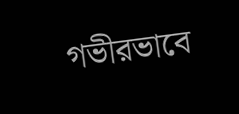গভীরভাবে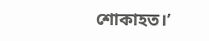শোকাহত।’